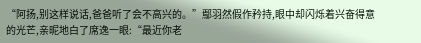“阿扬,别这样说话,爸爸听了会不高兴的。”鄢羽然假作矜持,眼中却闪烁着兴奋得意的光芒,亲昵地白了席逸一眼:“最近你老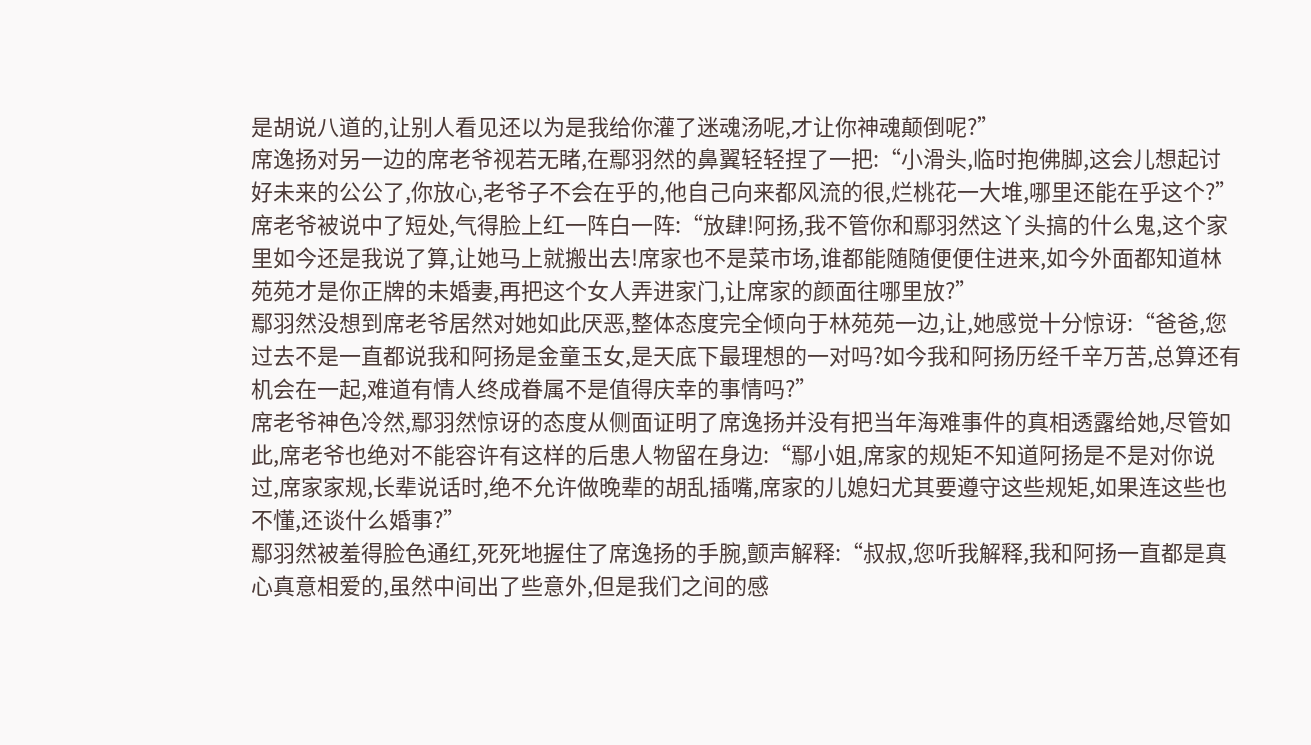是胡说八道的,让别人看见还以为是我给你灌了迷魂汤呢,才让你神魂颠倒呢?”
席逸扬对另一边的席老爷视若无睹,在鄢羽然的鼻翼轻轻捏了一把:“小滑头,临时抱佛脚,这会儿想起讨好未来的公公了,你放心,老爷子不会在乎的,他自己向来都风流的很,烂桃花一大堆,哪里还能在乎这个?”
席老爷被说中了短处,气得脸上红一阵白一阵:“放肆!阿扬,我不管你和鄢羽然这丫头搞的什么鬼,这个家里如今还是我说了算,让她马上就搬出去!席家也不是菜市场,谁都能随随便便住进来,如今外面都知道林苑苑才是你正牌的未婚妻,再把这个女人弄进家门,让席家的颜面往哪里放?”
鄢羽然没想到席老爷居然对她如此厌恶,整体态度完全倾向于林苑苑一边,让,她感觉十分惊讶:“爸爸,您过去不是一直都说我和阿扬是金童玉女,是天底下最理想的一对吗?如今我和阿扬历经千辛万苦,总算还有机会在一起,难道有情人终成眷属不是值得庆幸的事情吗?”
席老爷神色冷然,鄢羽然惊讶的态度从侧面证明了席逸扬并没有把当年海难事件的真相透露给她,尽管如此,席老爷也绝对不能容许有这样的后患人物留在身边:“鄢小姐,席家的规矩不知道阿扬是不是对你说过,席家家规,长辈说话时,绝不允许做晚辈的胡乱插嘴,席家的儿媳妇尤其要遵守这些规矩,如果连这些也不懂,还谈什么婚事?”
鄢羽然被羞得脸色通红,死死地握住了席逸扬的手腕,颤声解释:“叔叔,您听我解释,我和阿扬一直都是真心真意相爱的,虽然中间出了些意外,但是我们之间的感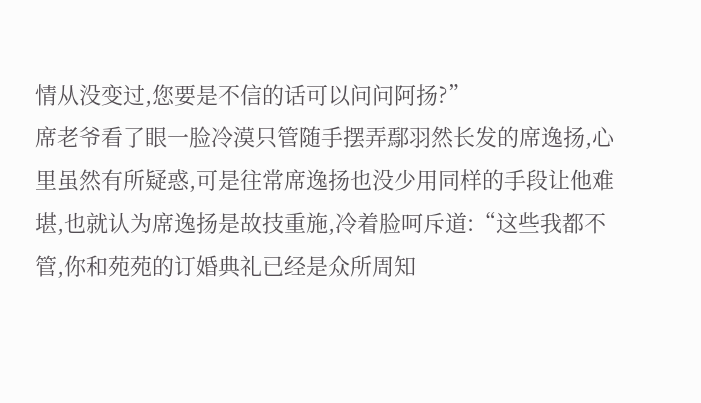情从没变过,您要是不信的话可以问问阿扬?”
席老爷看了眼一脸冷漠只管随手摆弄鄢羽然长发的席逸扬,心里虽然有所疑惑,可是往常席逸扬也没少用同样的手段让他难堪,也就认为席逸扬是故技重施,冷着脸呵斥道:“这些我都不管,你和苑苑的订婚典礼已经是众所周知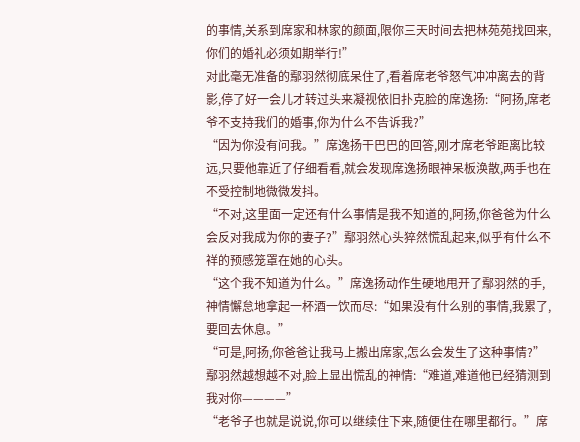的事情,关系到席家和林家的颜面,限你三天时间去把林苑苑找回来,你们的婚礼必须如期举行!”
对此毫无准备的鄢羽然彻底呆住了,看着席老爷怒气冲冲离去的背影,停了好一会儿才转过头来凝视依旧扑克脸的席逸扬:“阿扬,席老爷不支持我们的婚事,你为什么不告诉我?”
“因为你没有问我。”席逸扬干巴巴的回答,刚才席老爷距离比较远,只要他靠近了仔细看看,就会发现席逸扬眼神呆板涣散,两手也在不受控制地微微发抖。
“不对,这里面一定还有什么事情是我不知道的,阿扬,你爸爸为什么会反对我成为你的妻子?”鄢羽然心头猝然慌乱起来,似乎有什么不祥的预感笼罩在她的心头。
“这个我不知道为什么。”席逸扬动作生硬地甩开了鄢羽然的手,神情懈怠地拿起一杯酒一饮而尽:“如果没有什么别的事情,我累了,要回去休息。”
“可是,阿扬,你爸爸让我马上搬出席家,怎么会发生了这种事情?”鄢羽然越想越不对,脸上显出慌乱的神情:“难道,难道他已经猜测到我对你————”
“老爷子也就是说说,你可以继续住下来,随便住在哪里都行。”席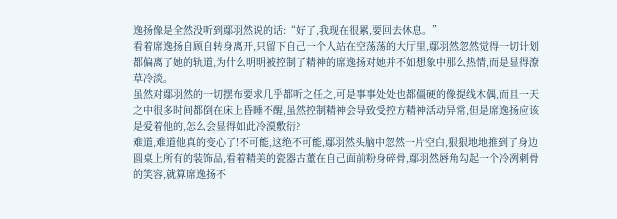逸扬像是全然没听到鄢羽然说的话:“好了,我现在很累,要回去休息。”
看着席逸扬自顾自转身离开,只留下自己一个人站在空荡荡的大厅里,鄢羽然忽然觉得一切计划都偏离了她的轨道,为什么明明被控制了精神的席逸扬对她并不如想象中那么热情,而是显得潦草冷淡。
虽然对鄢羽然的一切摆布要求几乎都听之任之,可是事事处处也都僵硬的像提线木偶,而且一天之中很多时间都倒在床上昏睡不醒,虽然控制精神会导致受控方精神活动异常,但是席逸扬应该是爱着他的,怎么会显得如此冷漠敷衍?
难道,难道他真的变心了!不可能,这绝不可能,鄢羽然头脑中忽然一片空白,狠狠地地推到了身边圆桌上所有的装饰品,看着精美的瓷器古董在自己面前粉身碎骨,鄢羽然唇角勾起一个冷冽刺骨的笑容,就算席逸扬不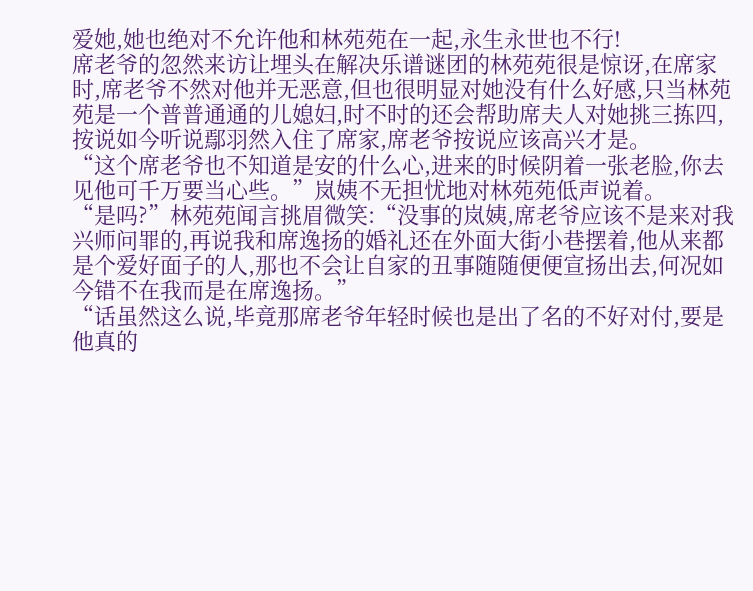爱她,她也绝对不允许他和林苑苑在一起,永生永世也不行!
席老爷的忽然来访让埋头在解决乐谱谜团的林苑苑很是惊讶,在席家时,席老爷不然对他并无恶意,但也很明显对她没有什么好感,只当林苑苑是一个普普通通的儿媳妇,时不时的还会帮助席夫人对她挑三拣四,按说如今听说鄢羽然入住了席家,席老爷按说应该高兴才是。
“这个席老爷也不知道是安的什么心,进来的时候阴着一张老脸,你去见他可千万要当心些。”岚姨不无担忧地对林苑苑低声说着。
“是吗?”林苑苑闻言挑眉微笑:“没事的岚姨,席老爷应该不是来对我兴师问罪的,再说我和席逸扬的婚礼还在外面大街小巷摆着,他从来都是个爱好面子的人,那也不会让自家的丑事随随便便宣扬出去,何况如今错不在我而是在席逸扬。”
“话虽然这么说,毕竟那席老爷年轻时候也是出了名的不好对付,要是他真的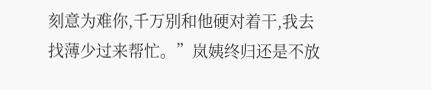刻意为难你,千万别和他硬对着干,我去找薄少过来帮忙。”岚姨终归还是不放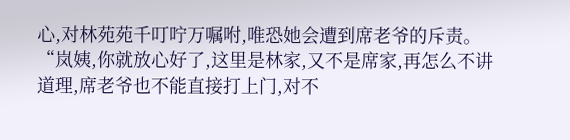心,对林苑苑千叮咛万嘱咐,唯恐她会遭到席老爷的斥责。
“岚姨,你就放心好了,这里是林家,又不是席家,再怎么不讲道理,席老爷也不能直接打上门,对不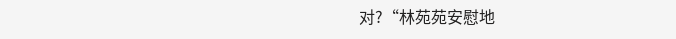对?“林苑苑安慰地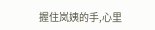握住岚姨的手,心里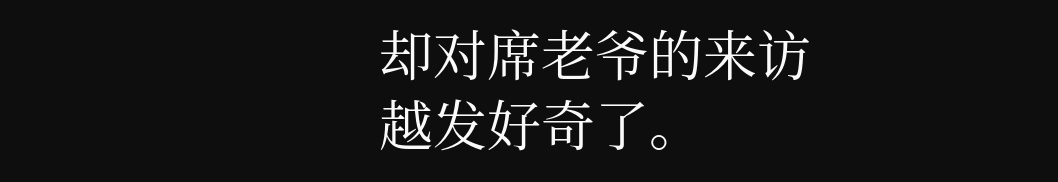却对席老爷的来访越发好奇了。